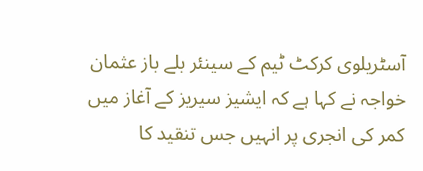آسٹریلوی کرکٹ ٹیم کے سینئر بلے باز عثمان خواجہ نے کہا ہے کہ ایشیز سیریز کے آغاز میں کمر کی انجری پر انہیں جس تنقید کا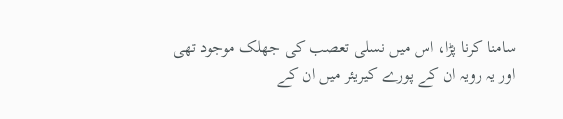سامنا کرنا پڑا، اس میں نسلی تعصب کی جھلک موجود تھی اور یہ رویہ ان کے پورے کیریئر میں ان کے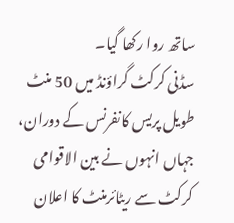ساتھ روا رکھا گیا۔
سڈنی کرکٹ گراؤنڈ میں 50 منٹ طویل پریس کانفرنس کے دوران، جہاں انہوں نے بین الاقوامی کرکٹ سے ریٹائرمنٹ کا اعلان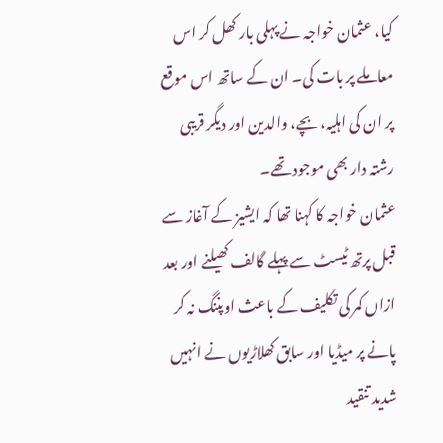کیا، عثمان خواجہ نے پہلی بار کھل کر اس معاملے پر بات کی۔ ان کے ساتھ اس موقع پر ان کی اہلیہ، بچے، والدین اور دیگر قریبی رشتہ دار بھی موجود تھے۔
عثمان خواجہ کا کہنا تھا کہ ایشیز کے آغاز سے قبل پرتھ ٹیسٹ سے پہلے گالف کھیلنے اور بعد ازاں کمر کی تکلیف کے باعث اوپننگ نہ کر پانے پر میڈیا اور سابق کھلاڑیوں نے انہیں شدید تنقید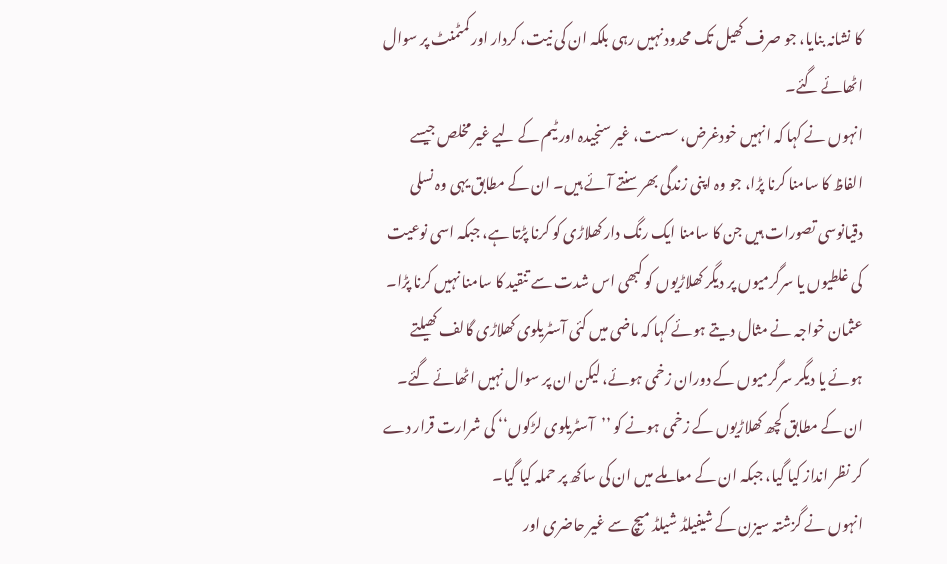کا نشانہ بنایا، جو صرف کھیل تک محدود نہیں رہی بلکہ ان کی نیت، کردار اور کمٹمنٹ پر سوال اٹھائے گئے۔
انہوں نے کہا کہ انہیں خودغرض، سست، غیر سنجیدہ اور ٹیم کے لیے غیر مخلص جیسے الفاظ کا سامنا کرنا پڑا، جو وہ اپنی زندگی بھر سنتے آئے ہیں۔ ان کے مطابق یہی وہ نسلی دقیانوسی تصورات ہیں جن کا سامنا ایک رنگ دار کھلاڑی کو کرنا پڑتا ہے، جبکہ اسی نوعیت کی غلطیوں یا سرگرمیوں پر دیگر کھلاڑیوں کو کبھی اس شدت سے تنقید کا سامنا نہیں کرنا پڑا۔
عثمان خواجہ نے مثال دیتے ہوئے کہا کہ ماضی میں کئی آسٹریلوی کھلاڑی گالف کھیلتے ہوئے یا دیگر سرگرمیوں کے دوران زخمی ہوئے، لیکن ان پر سوال نہیں اٹھائے گئے۔ ان کے مطابق کچھ کھلاڑیوں کے زخمی ہونے کو ’’آسٹریلوی لڑکوں‘‘ کی شرارت قرار دے کر نظر انداز کیا گیا، جبکہ ان کے معاملے میں ان کی ساکھ پر حملہ کیا گیا۔
انہوں نے گزشتہ سیزن کے شیفیلڈ شیلڈ میچ سے غیر حاضری اور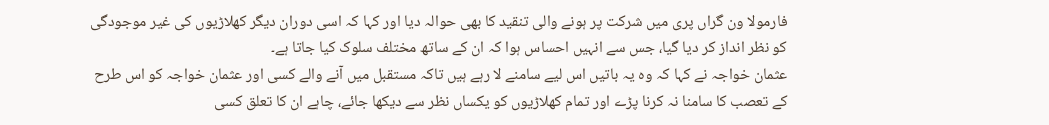فارمولا ون گراں پری میں شرکت پر ہونے والی تنقید کا بھی حوالہ دیا اور کہا کہ اسی دوران دیگر کھلاڑیوں کی غیر موجودگی کو نظر انداز کر دیا گیا، جس سے انہیں احساس ہوا کہ ان کے ساتھ مختلف سلوک کیا جاتا ہے۔
عثمان خواجہ نے کہا کہ وہ یہ باتیں اس لیے سامنے لا رہے ہیں تاکہ مستقبل میں آنے والے کسی اور عثمان خواجہ کو اس طرح کے تعصب کا سامنا نہ کرنا پڑے اور تمام کھلاڑیوں کو یکساں نظر سے دیکھا جائے، چاہے ان کا تعلق کسی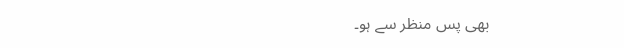بھی پس منظر سے ہو۔